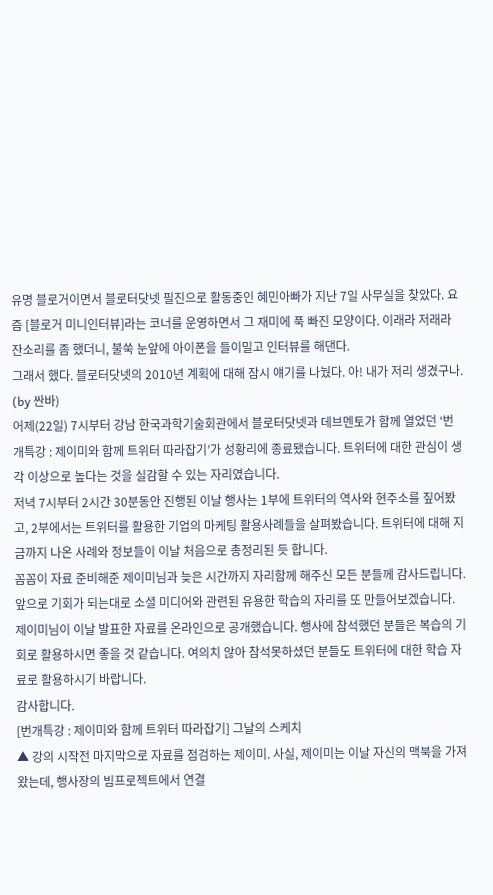유명 블로거이면서 블로터닷넷 필진으로 활동중인 혜민아빠가 지난 7일 사무실을 찾았다. 요즘 [블로거 미니인터뷰]라는 코너를 운영하면서 그 재미에 푹 빠진 모양이다. 이래라 저래라 잔소리를 좀 했더니, 불쑥 눈앞에 아이폰을 들이밀고 인터뷰를 해댄다.
그래서 했다. 블로터닷넷의 2010년 계획에 대해 잠시 얘기를 나눴다. 아! 내가 저리 생겼구나. (by 싼바)
어제(22일) 7시부터 강남 한국과학기술회관에서 블로터닷넷과 데브멘토가 함께 열었던 ‘번개특강 : 제이미와 함께 트위터 따라잡기’가 성황리에 종료됐습니다. 트위터에 대한 관심이 생각 이상으로 높다는 것을 실감할 수 있는 자리였습니다.
저녁 7시부터 2시간 30분동안 진행된 이날 행사는 1부에 트위터의 역사와 현주소를 짚어봤고, 2부에서는 트위터를 활용한 기업의 마케팅 활용사례들을 살펴봤습니다. 트위터에 대해 지금까지 나온 사례와 정보들이 이날 처음으로 총정리된 듯 합니다.
꼼꼼이 자료 준비해준 제이미님과 늦은 시간까지 자리함께 해주신 모든 분들께 감사드립니다. 앞으로 기회가 되는대로 소셜 미디어와 관련된 유용한 학습의 자리를 또 만들어보겠습니다.
제이미님이 이날 발표한 자료를 온라인으로 공개했습니다. 행사에 참석했던 분들은 복습의 기회로 활용하시면 좋을 것 같습니다. 여의치 않아 참석못하셨던 분들도 트위터에 대한 학습 자료로 활용하시기 바랍니다.
감사합니다.
[번개특강 : 제이미와 함께 트위터 따라잡기] 그날의 스케치
▲ 강의 시작전 마지막으로 자료를 점검하는 제이미. 사실, 제이미는 이날 자신의 맥북을 가져왔는데, 행사장의 빔프로젝트에서 연결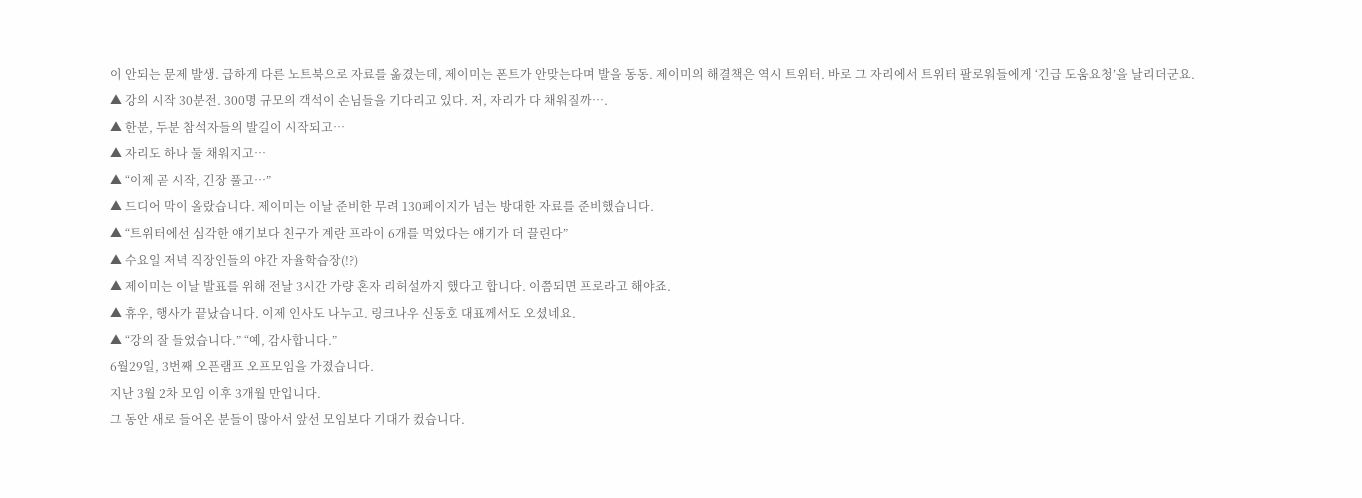이 안되는 문제 발생. 급하게 다른 노트북으로 자료를 옮겼는데, 제이미는 폰트가 안맞는다며 발을 동동. 제이미의 해결책은 역시 트위터. 바로 그 자리에서 트위터 팔로워들에게 ‘긴급 도움요청’을 날리더군요.
▲ 강의 시작 30분전. 300명 규모의 객석이 손님들을 기다리고 있다. 저, 자리가 다 채워질까….
▲ 한분, 두분 참석자들의 발길이 시작되고…
▲ 자리도 하나 둘 채워지고…
▲ “이제 곧 시작, 긴장 풀고…”
▲ 드디어 막이 올랐습니다. 제이미는 이날 준비한 무려 130페이지가 넘는 방대한 자료를 준비했습니다.
▲ “트위터에선 심각한 얘기보다 친구가 계란 프라이 6개를 먹었다는 얘기가 더 끌린다”
▲ 수요일 저녁 직장인들의 야간 자율학습장(!?)
▲ 제이미는 이날 발표를 위해 전날 3시간 가량 혼자 리허설까지 했다고 합니다. 이쯤되면 프로라고 해야죠.
▲ 휴우, 행사가 끝났습니다. 이제 인사도 나누고. 링크나우 신동호 대표께서도 오셨네요.
▲ “강의 잘 들었습니다.” “예, 감사합니다.”
6월29일, 3번째 오픈램프 오프모임을 가졌습니다.
지난 3월 2차 모임 이후 3개월 만입니다.
그 동안 새로 들어온 분들이 많아서 앞선 모임보다 기대가 컸습니다.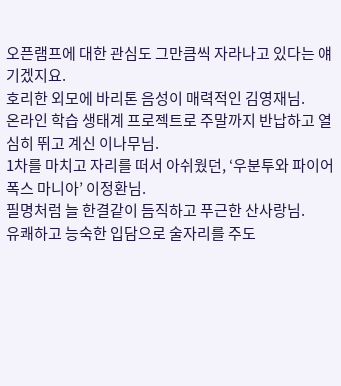오픈램프에 대한 관심도 그만큼씩 자라나고 있다는 얘기겠지요.
호리한 외모에 바리톤 음성이 매력적인 김영재님.
온라인 학습 생태계 프로젝트로 주말까지 반납하고 열심히 뛰고 계신 이나무님.
1차를 마치고 자리를 떠서 아쉬웠던, ‘우분투와 파이어폭스 마니아’ 이정환님.
필명처럼 늘 한결같이 듬직하고 푸근한 산사랑님.
유쾌하고 능숙한 입담으로 술자리를 주도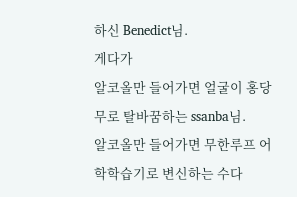하신 Benedict님.
게다가
알코올만 들어가면 얼굴이 홍당무로 탈바꿈하는 ssanba님.
알코올만 들어가면 무한루프 어학학습기로 변신하는 수다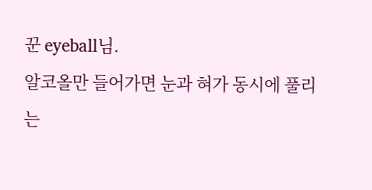꾼 eyeball님.
알코올만 들어가면 눈과 혀가 동시에 풀리는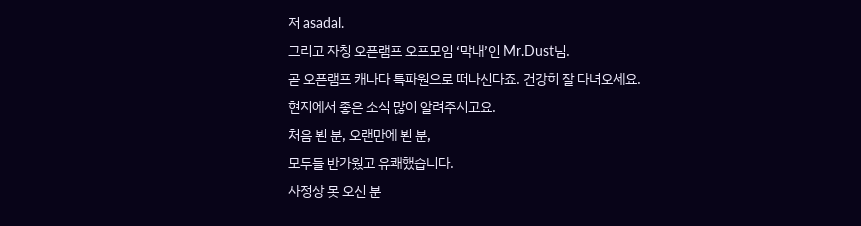저 asadal.
그리고 자칭 오픈램프 오프모임 ‘막내’인 Mr.Dust님.
곧 오픈램프 캐나다 특파원으로 떠나신다죠. 건강히 잘 다녀오세요.
현지에서 좋은 소식 많이 알려주시고요.
처음 뵌 분, 오랜만에 뵌 분,
모두들 반가웠고 유쾌했습니다.
사정상 못 오신 분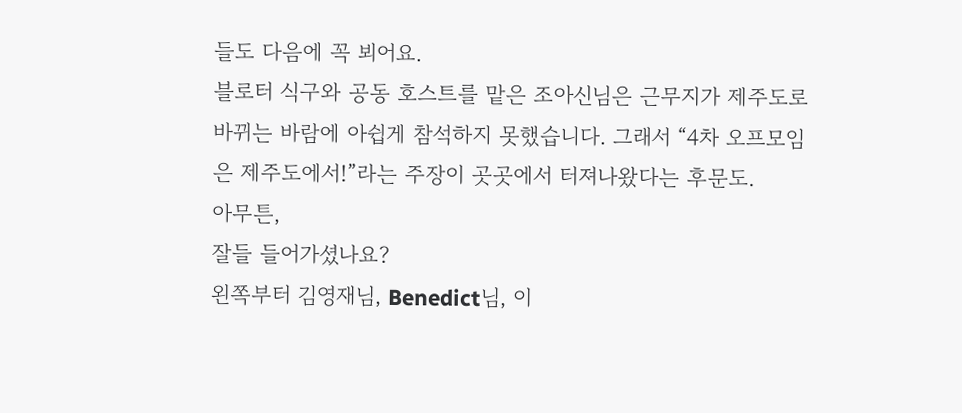들도 다음에 꼭 뵈어요.
블로터 식구와 공동 호스트를 맡은 조아신님은 근무지가 제주도로 바뀌는 바람에 아쉽게 참석하지 못했습니다. 그래서 “4차 오프모임은 제주도에서!”라는 주장이 곳곳에서 터져나왔다는 후문도.
아무튼,
잘들 들어가셨나요?
왼쪽부터 김영재님, Benedict님, 이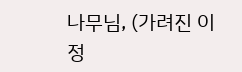나무님, (가려진 이정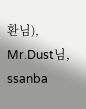환님), Mr.Dust님, ssanba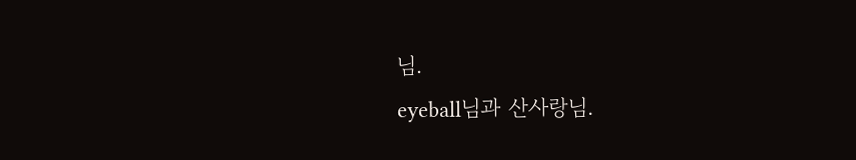님.
eyeball님과 산사랑님.